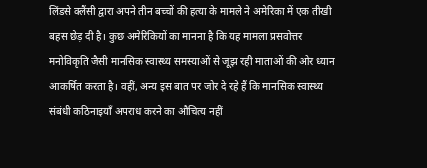लिंडसे क्लैंसी द्वारा अपने तीन बच्चों की हत्या के मामले ने अमेरिका में एक तीखी बहस छेड़ दी है। कुछ अमेरिकियों का मानना है कि यह मामला प्रसवोत्तर मनोविकृति जैसी मानसिक स्वास्थ्य समस्याओं से जूझ रही माताओं की ओर ध्यान आकर्षित करता है। वहीं, अन्य इस बात पर जोर दे रहे हैं कि मानसिक स्वास्थ्य संबंधी कठिनाइयाँ अपराध करने का औचित्य नहीं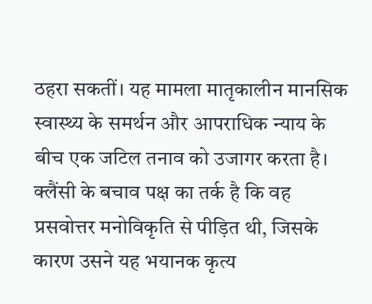ठहरा सकतीं। यह मामला मातृकालीन मानसिक स्वास्थ्य के समर्थन और आपराधिक न्याय के बीच एक जटिल तनाव को उजागर करता है। क्लैंसी के बचाव पक्ष का तर्क है कि वह प्रसवोत्तर मनोविकृति से पीड़ित थी, जिसके कारण उसने यह भयानक कृत्य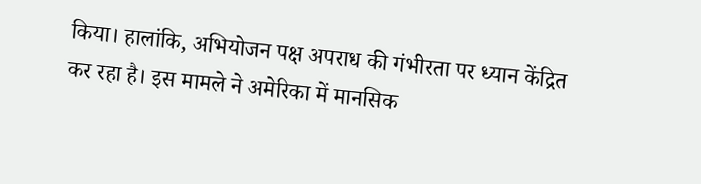किया। हालांकि, अभियोजन पक्ष अपराध की गंभीरता पर ध्यान केंद्रित कर रहा है। इस मामले ने अमेरिका में मानसिक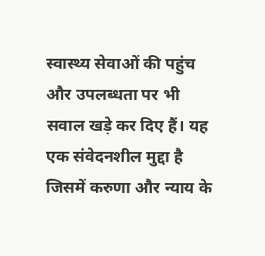स्वास्थ्य सेवाओं की पहुंच और उपलब्धता पर भी सवाल खड़े कर दिए हैं। यह एक संवेदनशील मुद्दा है जिसमें करुणा और न्याय के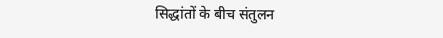सिद्धांतों के बीच संतुलन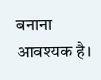बनाना आवश्यक है।